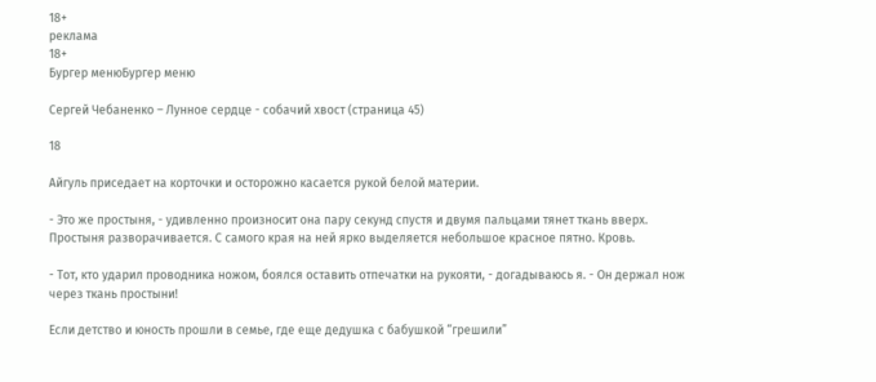18+
реклама
18+
Бургер менюБургер меню

Сергей Чебаненко – Лунное сердце - собачий хвост (страница 45)

18

Айгуль приседает на корточки и осторожно касается рукой белой материи.

- Это же простыня, - удивленно произносит она пару секунд спустя и двумя пальцами тянет ткань вверх. Простыня разворачивается. С самого края на ней ярко выделяется небольшое красное пятно. Кровь.

- Тот, кто ударил проводника ножом, боялся оставить отпечатки на рукояти, - догадываюсь я. - Он держал нож через ткань простыни!

Если детство и юность прошли в семье, где еще дедушка с бабушкой “грешили”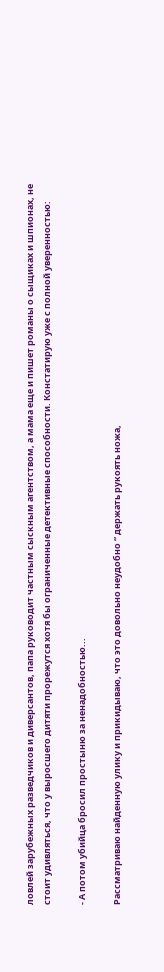ловлей зарубежных разведчиков и диверсантов, папа руководит частным сыскным агентством, а мама еще и пишет романы о сыщиках и шпионах, не стоит удивляться, что у выросшего дитяти прорежутся хотя бы ограниченные детективные способности. Констатирую уже с полной уверенностью:

- А потом убийца бросил простыню за ненадобностью...

Рассматриваю найденную улику и прикидываю, что это довольно неудобно “ держать рукоять ножа,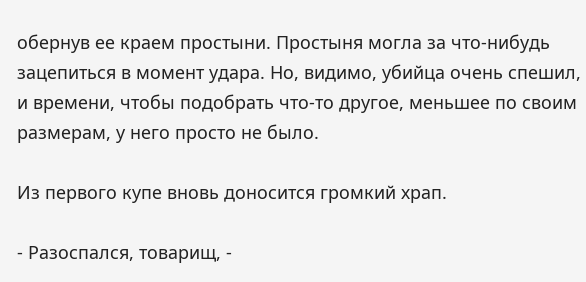обернув ее краем простыни. Простыня могла за что-нибудь зацепиться в момент удара. Но, видимо, убийца очень спешил, и времени, чтобы подобрать что-то другое, меньшее по своим размерам, у него просто не было.

Из первого купе вновь доносится громкий храп.

- Разоспался, товарищ, -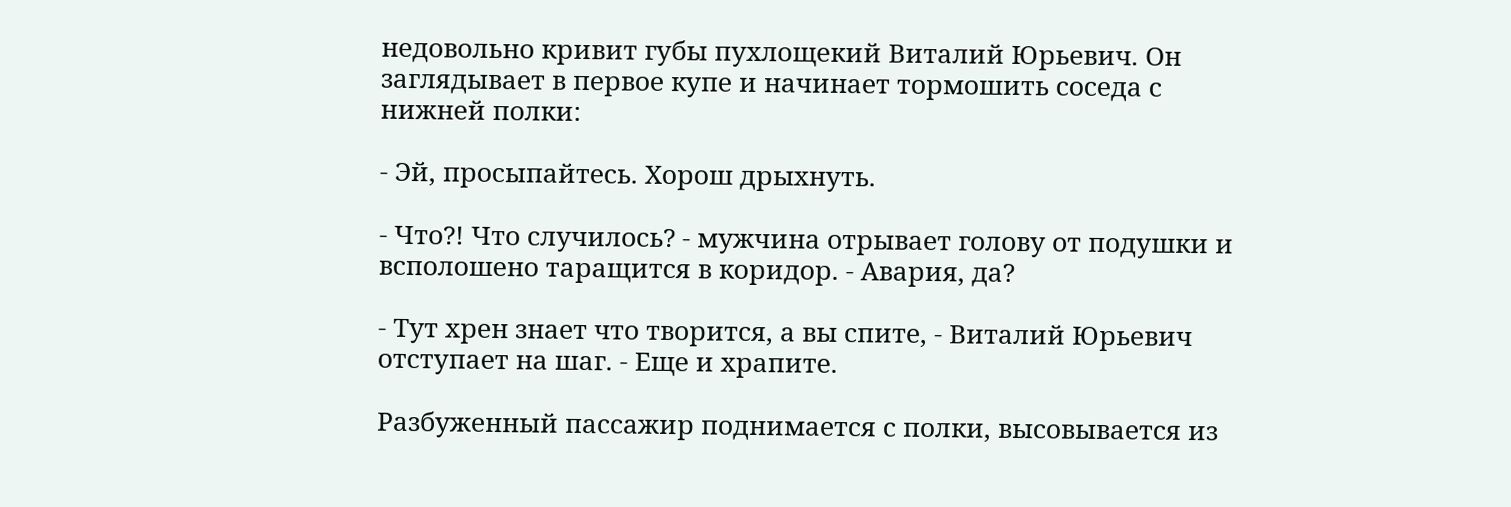недовольно кривит губы пухлощекий Виталий Юрьевич. Он заглядывает в первое купе и начинает тормошить соседа с нижней полки:

- Эй, просыпайтесь. Хорош дрыхнуть.

- Что?! Что случилось? - мужчина отрывает голову от подушки и всполошено таращится в коридор. - Авария, да?

- Тут хрен знает что творится, а вы спите, - Виталий Юрьевич отступает на шаг. - Еще и храпите.

Разбуженный пассажир поднимается с полки, высовывается из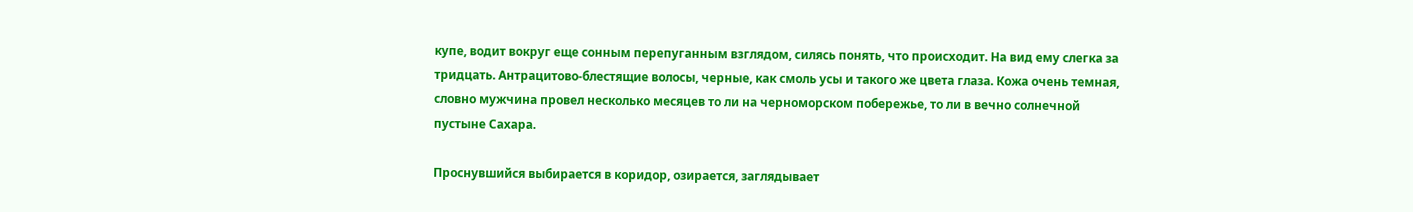купе, водит вокруг еще сонным перепуганным взглядом, силясь понять, что происходит. На вид ему слегка за тридцать. Антрацитово-блестящие волосы, черные, как смоль усы и такого же цвета глаза. Кожа очень темная, словно мужчина провел несколько месяцев то ли на черноморском побережье, то ли в вечно солнечной пустыне Сахара.

Проснувшийся выбирается в коридор, озирается, заглядывает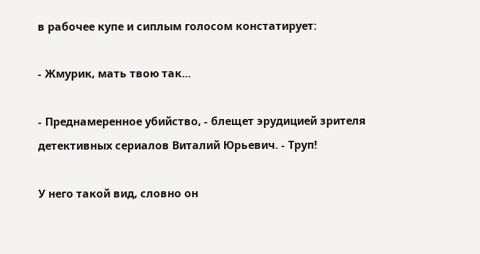в рабочее купе и сиплым голосом констатирует:

- Жмурик, мать твою так...

- Преднамеренное убийство, - блещет эрудицией зрителя детективных сериалов Виталий Юрьевич. - Труп!

У него такой вид, словно он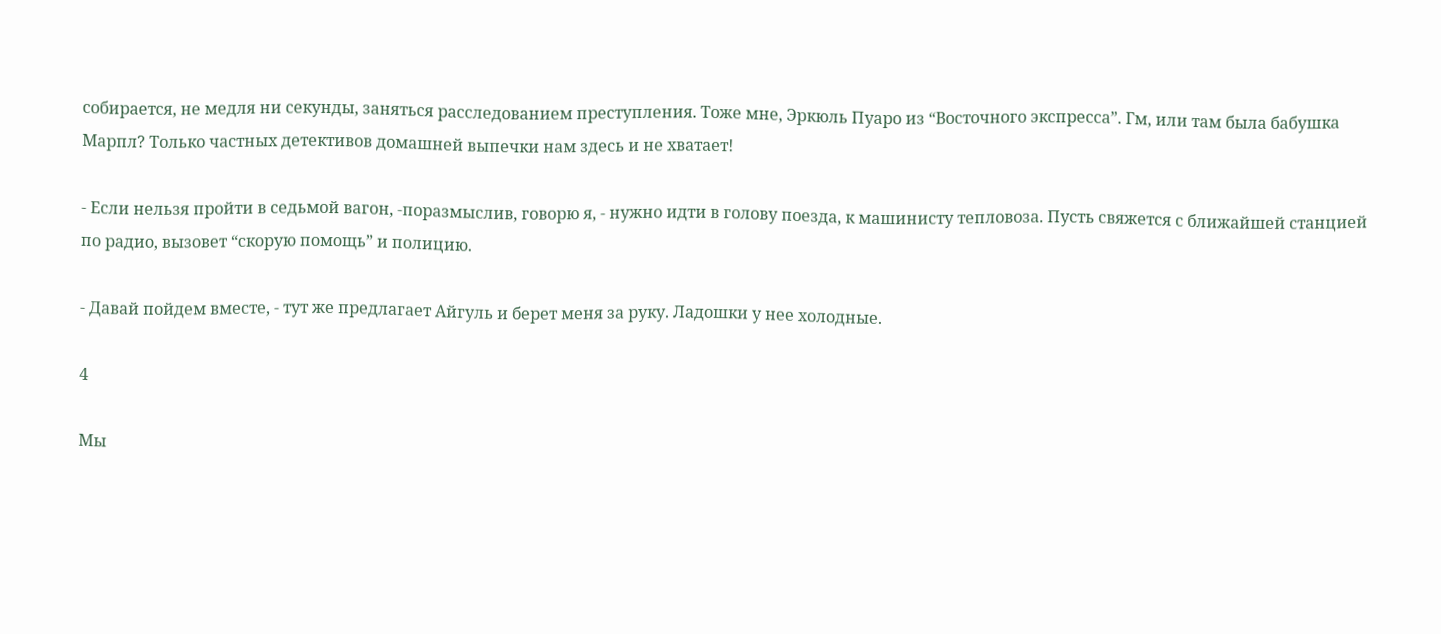собирается, не медля ни секунды, заняться расследованием преступления. Тоже мне, Эркюль Пуаро из “Восточного экспресса”. Гм, или там была бабушка Марпл? Только частных детективов домашней выпечки нам здесь и не хватает!

- Если нельзя пройти в седьмой вагон, -поразмыслив, говорю я, - нужно идти в голову поезда, к машинисту тепловоза. Пусть свяжется с ближайшей станцией по радио, вызовет “скорую помощь” и полицию.

- Давай пойдем вместе, - тут же предлагает Айгуль и берет меня за руку. Ладошки у нее холодные.

4

Мы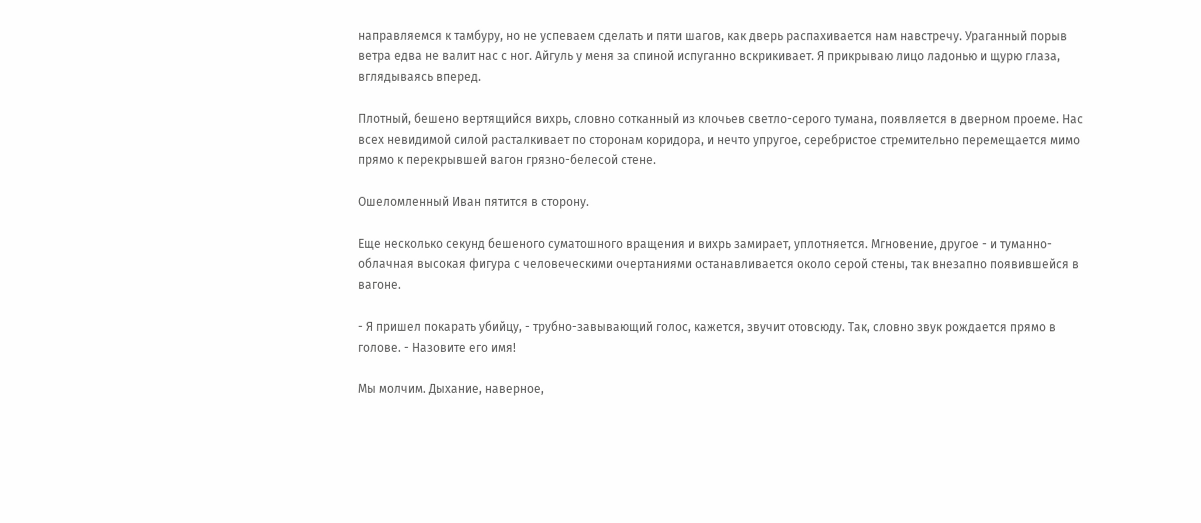направляемся к тамбуру, но не успеваем сделать и пяти шагов, как дверь распахивается нам навстречу. Ураганный порыв ветра едва не валит нас с ног. Айгуль у меня за спиной испуганно вскрикивает. Я прикрываю лицо ладонью и щурю глаза, вглядываясь вперед.

Плотный, бешено вертящийся вихрь, словно сотканный из клочьев светло-серого тумана, появляется в дверном проеме. Нас всех невидимой силой расталкивает по сторонам коридора, и нечто упругое, серебристое стремительно перемещается мимо прямо к перекрывшей вагон грязно-белесой стене.

Ошеломленный Иван пятится в сторону.

Еще несколько секунд бешеного суматошного вращения и вихрь замирает, уплотняется. Мгновение, другое - и туманно-облачная высокая фигура с человеческими очертаниями останавливается около серой стены, так внезапно появившейся в вагоне.

- Я пришел покарать убийцу, - трубно-завывающий голос, кажется, звучит отовсюду. Так, словно звук рождается прямо в голове. - Назовите его имя!

Мы молчим. Дыхание, наверное,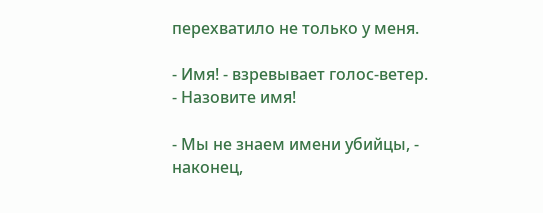перехватило не только у меня.

- Имя! - взревывает голос-ветер. - Назовите имя!

- Мы не знаем имени убийцы, - наконец,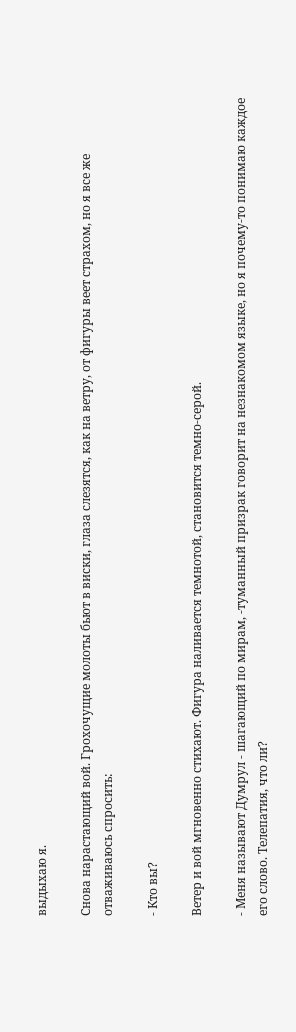выдыхаю я.

Снова нарастающий вой. Грохочущие молоты бьют в виски, глаза слезятся, как на ветру, от фигуры веет страхом, но я все же отваживаюсь спросить:

- Кто вы?

Ветер и вой мгновенно стихают. Фигура наливается темнотой, становится темно-серой.

- Меня называют Думрул - шагающий по мирам, -туманный призрак говорит на незнакомом языке, но я почему-то понимаю каждое его слово. Телепатия, что ли?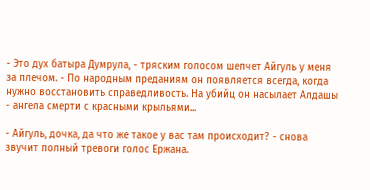- Это дух батыра Думрула, - тряским голосом шепчет Айгуль у меня за плечом. - По народным преданиям он появляется всегда, когда нужно восстановить справедливость. На убийц он насылает Алдашы - ангела смерти с красными крыльями...

- Айгуль, дочка, да что же такое у вас там происходит? - снова звучит полный тревоги голос Ержана.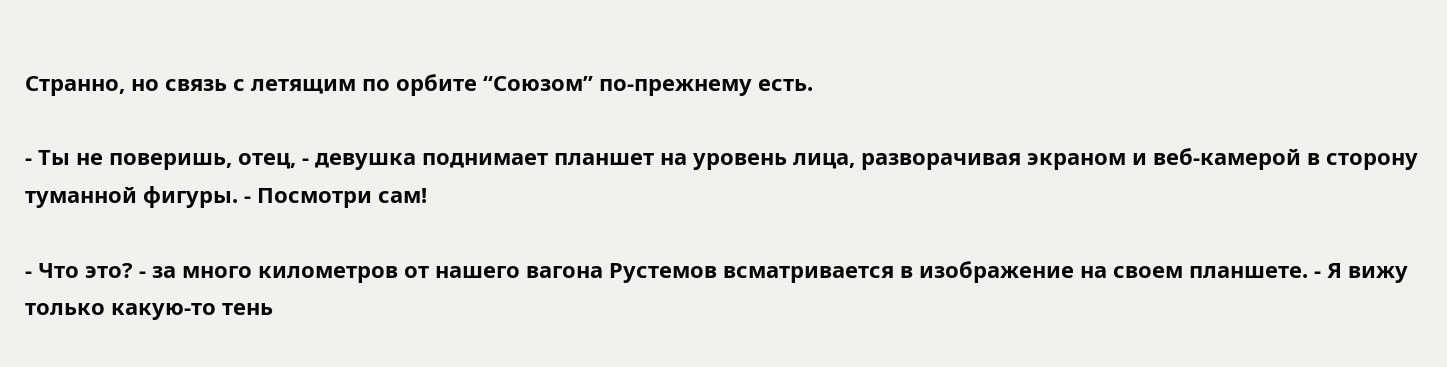Странно, но связь с летящим по орбите “Союзом” по-прежнему есть.

- Ты не поверишь, отец, - девушка поднимает планшет на уровень лица, разворачивая экраном и веб-камерой в сторону туманной фигуры. - Посмотри сам!

- Что это? - за много километров от нашего вагона Рустемов всматривается в изображение на своем планшете. - Я вижу только какую-то тень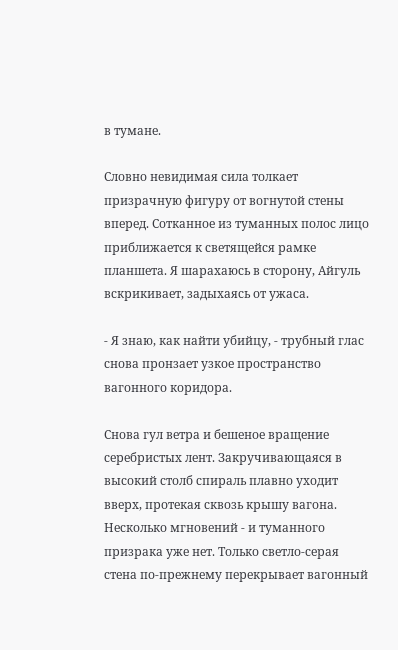в тумане.

Словно невидимая сила толкает призрачную фигуру от вогнутой стены вперед. Сотканное из туманных полос лицо приближается к светящейся рамке планшета. Я шарахаюсь в сторону, Айгуль вскрикивает, задыхаясь от ужаса.

- Я знаю, как найти убийцу, - трубный глас снова пронзает узкое пространство вагонного коридора.

Снова гул ветра и бешеное вращение серебристых лент. Закручивающаяся в высокий столб спираль плавно уходит вверх, протекая сквозь крышу вагона. Несколько мгновений - и туманного призрака уже нет. Только светло-серая стена по-прежнему перекрывает вагонный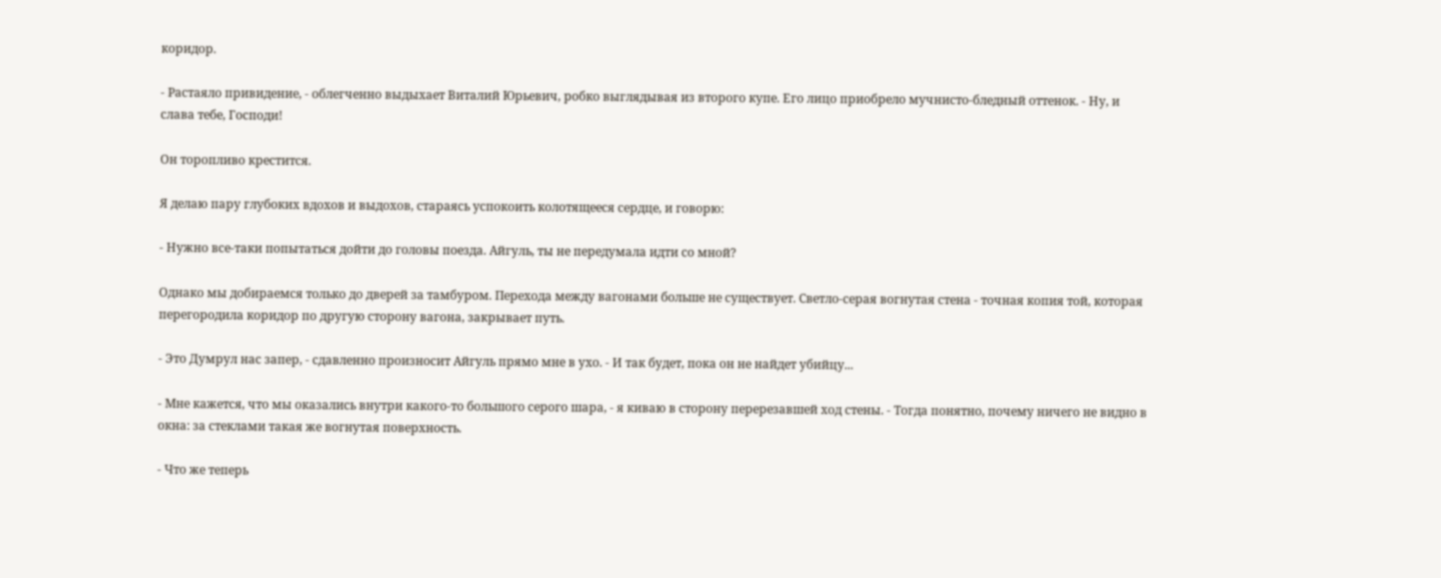коридор.

- Растаяло привидение, - облегченно выдыхает Виталий Юрьевич, робко выглядывая из второго купе. Его лицо приобрело мучнисто-бледный оттенок. - Ну, и слава тебе, Господи!

Он торопливо крестится.

Я делаю пару глубоких вдохов и выдохов, стараясь успокоить колотящееся сердце, и говорю:

- Нужно все-таки попытаться дойти до головы поезда. Айгуль, ты не передумала идти со мной?

Однако мы добираемся только до дверей за тамбуром. Перехода между вагонами больше не существует. Светло-серая вогнутая стена - точная копия той, которая перегородила коридор по другую сторону вагона, закрывает путь.

- Это Думрул нас запер, - сдавленно произносит Айгуль прямо мне в ухо. - И так будет, пока он не найдет убийцу...

- Мне кажется, что мы оказались внутри какого-то большого серого шара, - я киваю в сторону перерезавшей ход стены. - Тогда понятно, почему ничего не видно в окна: за стеклами такая же вогнутая поверхность.

- Что же теперь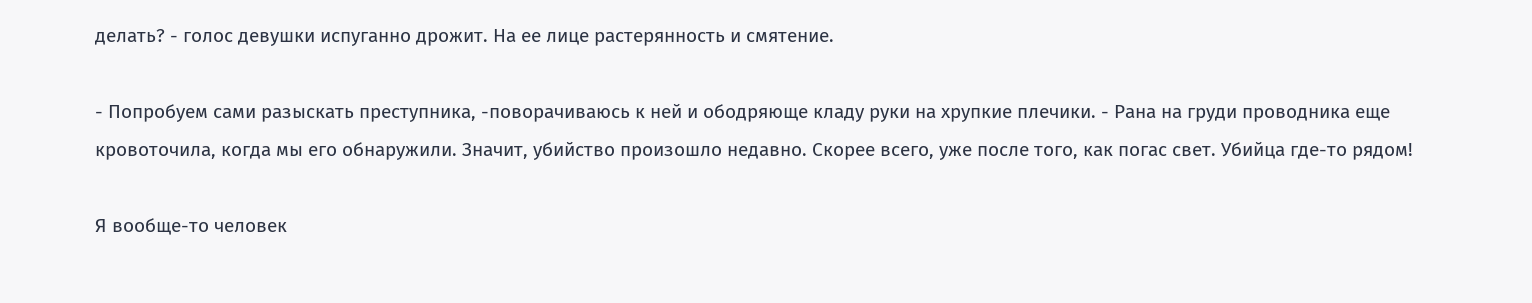делать? - голос девушки испуганно дрожит. На ее лице растерянность и смятение.

- Попробуем сами разыскать преступника, -поворачиваюсь к ней и ободряюще кладу руки на хрупкие плечики. - Рана на груди проводника еще кровоточила, когда мы его обнаружили. Значит, убийство произошло недавно. Скорее всего, уже после того, как погас свет. Убийца где-то рядом!

Я вообще-то человек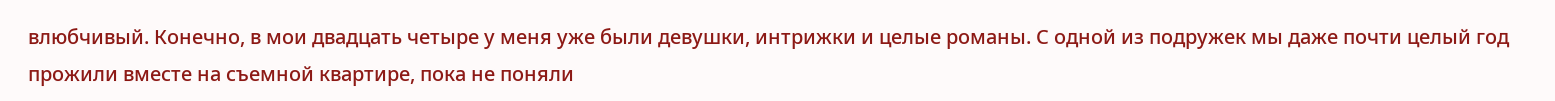влюбчивый. Конечно, в мои двадцать четыре у меня уже были девушки, интрижки и целые романы. С одной из подружек мы даже почти целый год прожили вместе на съемной квартире, пока не поняли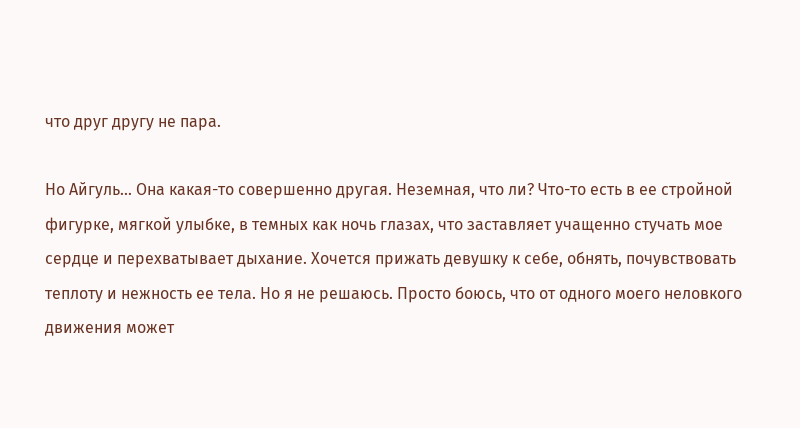что друг другу не пара.

Но Айгуль... Она какая-то совершенно другая. Неземная, что ли? Что-то есть в ее стройной фигурке, мягкой улыбке, в темных как ночь глазах, что заставляет учащенно стучать мое сердце и перехватывает дыхание. Хочется прижать девушку к себе, обнять, почувствовать теплоту и нежность ее тела. Но я не решаюсь. Просто боюсь, что от одного моего неловкого движения может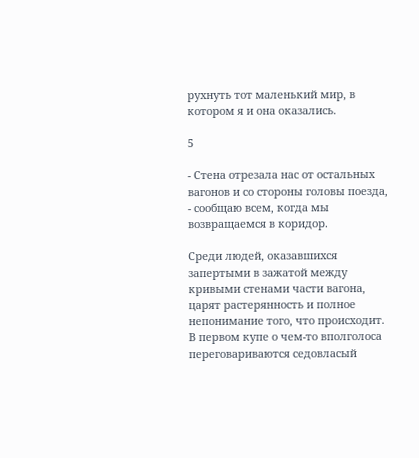рухнуть тот маленький мир, в котором я и она оказались.

5

- Стена отрезала нас от остальных вагонов и со стороны головы поезда, - сообщаю всем, когда мы возвращаемся в коридор.

Среди людей, оказавшихся запертыми в зажатой между кривыми стенами части вагона, царят растерянность и полное непонимание того, что происходит. В первом купе о чем-то вполголоса переговариваются седовласый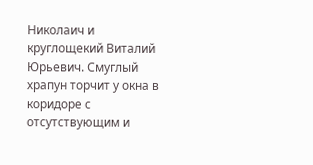Николаич и круглощекий Виталий Юрьевич. Смуглый храпун торчит у окна в коридоре с отсутствующим и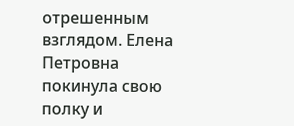отрешенным взглядом. Елена Петровна покинула свою полку и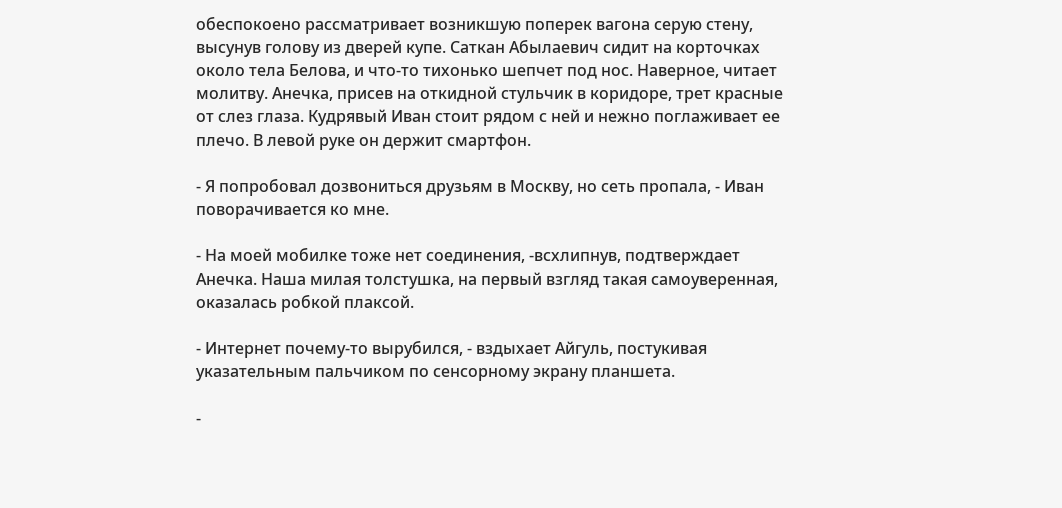обеспокоено рассматривает возникшую поперек вагона серую стену, высунув голову из дверей купе. Саткан Абылаевич сидит на корточках около тела Белова, и что-то тихонько шепчет под нос. Наверное, читает молитву. Анечка, присев на откидной стульчик в коридоре, трет красные от слез глаза. Кудрявый Иван стоит рядом с ней и нежно поглаживает ее плечо. В левой руке он держит смартфон.

- Я попробовал дозвониться друзьям в Москву, но сеть пропала, - Иван поворачивается ко мне.

- На моей мобилке тоже нет соединения, -всхлипнув, подтверждает Анечка. Наша милая толстушка, на первый взгляд такая самоуверенная, оказалась робкой плаксой.

- Интернет почему-то вырубился, - вздыхает Айгуль, постукивая указательным пальчиком по сенсорному экрану планшета.

-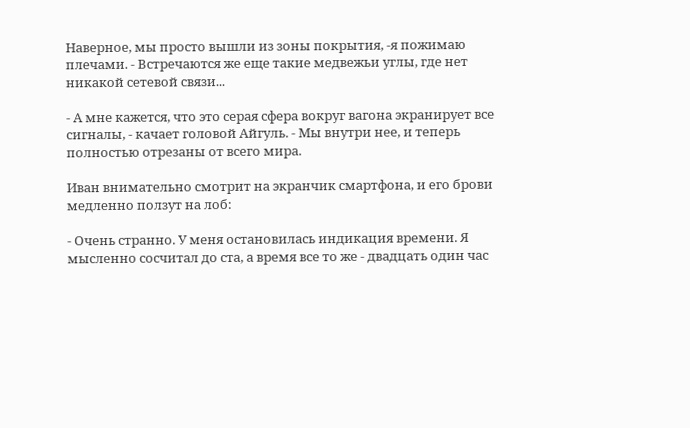Наверное, мы просто вышли из зоны покрытия, -я пожимаю плечами. - Встречаются же еще такие медвежьи углы, где нет никакой сетевой связи...

- А мне кажется, что это серая сфера вокруг вагона экранирует все сигналы, - качает головой Айгуль. - Мы внутри нее, и теперь полностью отрезаны от всего мира.

Иван внимательно смотрит на экранчик смартфона, и его брови медленно ползут на лоб:

- Очень странно. У меня остановилась индикация времени. Я мысленно сосчитал до ста, а время все то же - двадцать один час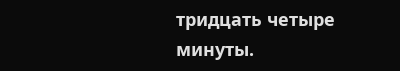тридцать четыре минуты.